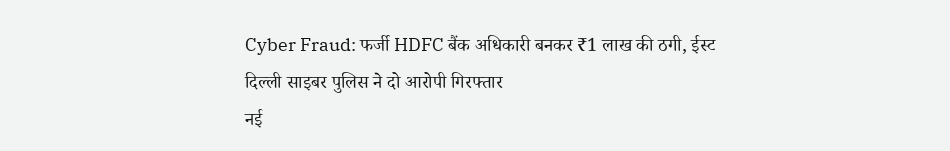Cyber Fraud: फर्जी HDFC बैंक अधिकारी बनकर ₹1 लाख की ठगी, ईस्ट दिल्ली साइबर पुलिस ने दो आरोपी गिरफ्तार
नई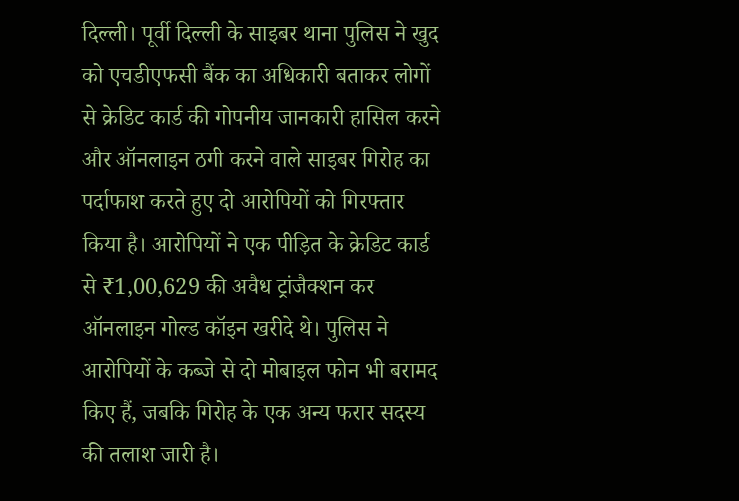दिल्ली। पूर्वी दिल्ली के साइबर थाना पुलिस ने खुद को एचडीएफसी बैंक का अधिकारी बताकर लोगों से क्रेडिट कार्ड की गोपनीय जानकारी हासिल करने और ऑनलाइन ठगी करने वाले साइबर गिरोह का पर्दाफाश करते हुए दो आरोपियों को गिरफ्तार किया है। आरोपियों ने एक पीड़ित के क्रेडिट कार्ड से ₹1,00,629 की अवैध ट्रांजैक्शन कर ऑनलाइन गोल्ड कॉइन खरीदे थे। पुलिस ने आरोपियों के कब्जे से दो मोबाइल फोन भी बरामद किए हैं, जबकि गिरोह के एक अन्य फरार सदस्य की तलाश जारी है।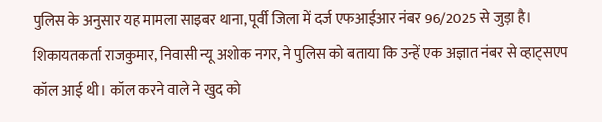पुलिस के अनुसार यह मामला साइबर थाना, पूर्वी जिला में दर्ज एफआईआर नंबर 96/2025 से जुड़ा है। शिकायतकर्ता राजकुमार, निवासी न्यू अशोक नगर, ने पुलिस को बताया कि उन्हें एक अज्ञात नंबर से व्हाट्सएप कॉल आई थी। कॉल करने वाले ने खुद को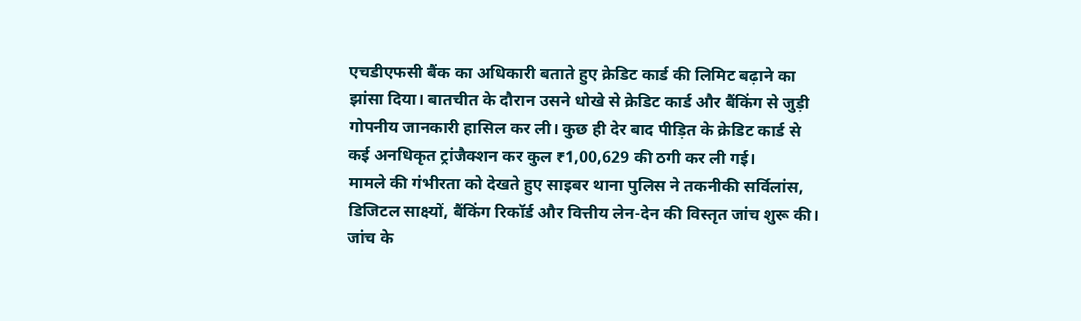एचडीएफसी बैंक का अधिकारी बताते हुए क्रेडिट कार्ड की लिमिट बढ़ाने का झांसा दिया। बातचीत के दौरान उसने धोखे से क्रेडिट कार्ड और बैंकिंग से जुड़ी गोपनीय जानकारी हासिल कर ली। कुछ ही देर बाद पीड़ित के क्रेडिट कार्ड से कई अनधिकृत ट्रांजैक्शन कर कुल ₹1,00,629 की ठगी कर ली गई।
मामले की गंभीरता को देखते हुए साइबर थाना पुलिस ने तकनीकी सर्विलांस, डिजिटल साक्ष्यों, बैंकिंग रिकॉर्ड और वित्तीय लेन-देन की विस्तृत जांच शुरू की। जांच के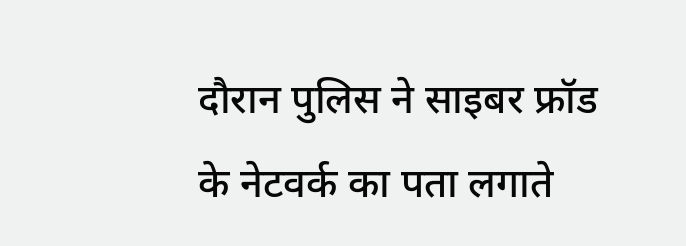दौरान पुलिस ने साइबर फ्रॉड के नेटवर्क का पता लगाते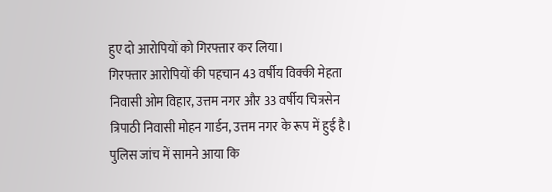हुए दो आरोपियों को गिरफ्तार कर लिया।
गिरफ्तार आरोपियों की पहचान 43 वर्षीय विक्की मेहता निवासी ओम विहार, उत्तम नगर और 33 वर्षीय चित्रसेन त्रिपाठी निवासी मोहन गार्डन, उत्तम नगर के रूप में हुई है। पुलिस जांच में सामने आया कि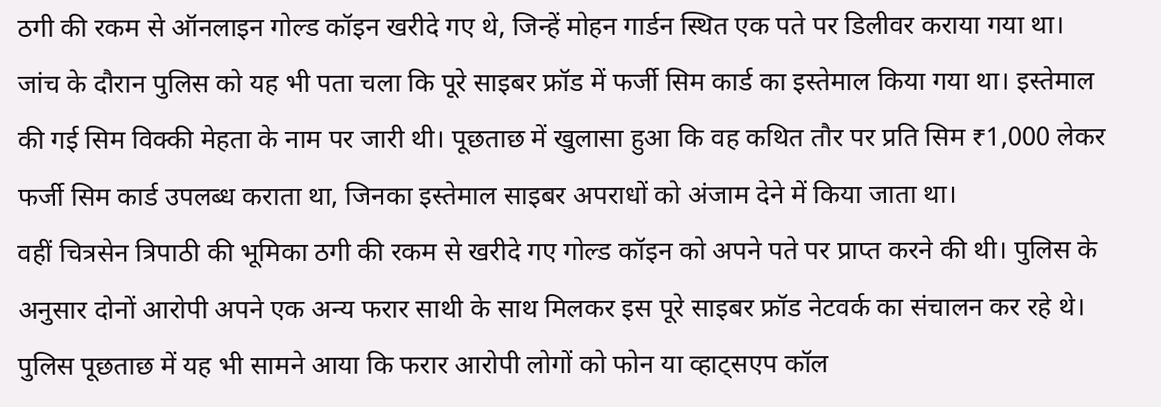ठगी की रकम से ऑनलाइन गोल्ड कॉइन खरीदे गए थे, जिन्हें मोहन गार्डन स्थित एक पते पर डिलीवर कराया गया था।
जांच के दौरान पुलिस को यह भी पता चला कि पूरे साइबर फ्रॉड में फर्जी सिम कार्ड का इस्तेमाल किया गया था। इस्तेमाल की गई सिम विक्की मेहता के नाम पर जारी थी। पूछताछ में खुलासा हुआ कि वह कथित तौर पर प्रति सिम ₹1,000 लेकर फर्जी सिम कार्ड उपलब्ध कराता था, जिनका इस्तेमाल साइबर अपराधों को अंजाम देने में किया जाता था।
वहीं चित्रसेन त्रिपाठी की भूमिका ठगी की रकम से खरीदे गए गोल्ड कॉइन को अपने पते पर प्राप्त करने की थी। पुलिस के अनुसार दोनों आरोपी अपने एक अन्य फरार साथी के साथ मिलकर इस पूरे साइबर फ्रॉड नेटवर्क का संचालन कर रहे थे।
पुलिस पूछताछ में यह भी सामने आया कि फरार आरोपी लोगों को फोन या व्हाट्सएप कॉल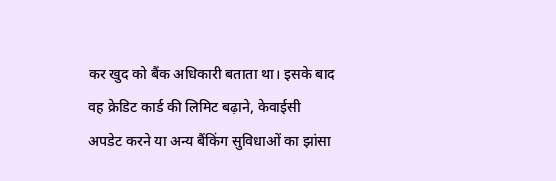कर खुद को बैंक अधिकारी बताता था। इसके बाद वह क्रेडिट कार्ड की लिमिट बढ़ाने, केवाईसी अपडेट करने या अन्य बैंकिंग सुविधाओं का झांसा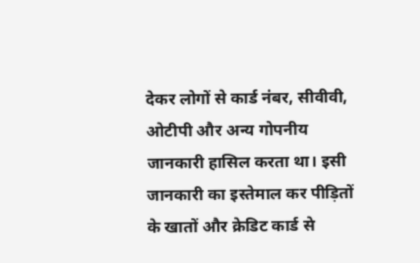देकर लोगों से कार्ड नंबर, सीवीवी, ओटीपी और अन्य गोपनीय जानकारी हासिल करता था। इसी जानकारी का इस्तेमाल कर पीड़ितों के खातों और क्रेडिट कार्ड से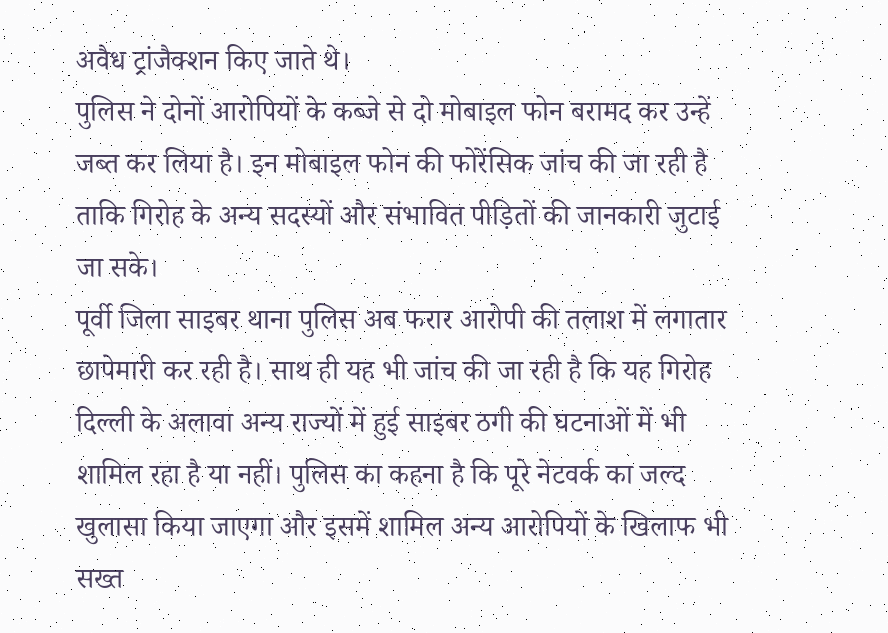अवैध ट्रांजैक्शन किए जाते थे।
पुलिस ने दोनों आरोपियों के कब्जे से दो मोबाइल फोन बरामद कर उन्हें जब्त कर लिया है। इन मोबाइल फोन की फोरेंसिक जांच की जा रही है ताकि गिरोह के अन्य सदस्यों और संभावित पीड़ितों की जानकारी जुटाई जा सके।
पूर्वी जिला साइबर थाना पुलिस अब फरार आरोपी की तलाश में लगातार छापेमारी कर रही है। साथ ही यह भी जांच की जा रही है कि यह गिरोह दिल्ली के अलावा अन्य राज्यों में हुई साइबर ठगी की घटनाओं में भी शामिल रहा है या नहीं। पुलिस का कहना है कि पूरे नेटवर्क का जल्द खुलासा किया जाएगा और इसमें शामिल अन्य आरोपियों के खिलाफ भी सख्त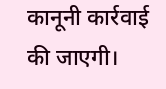कानूनी कार्रवाई की जाएगी।